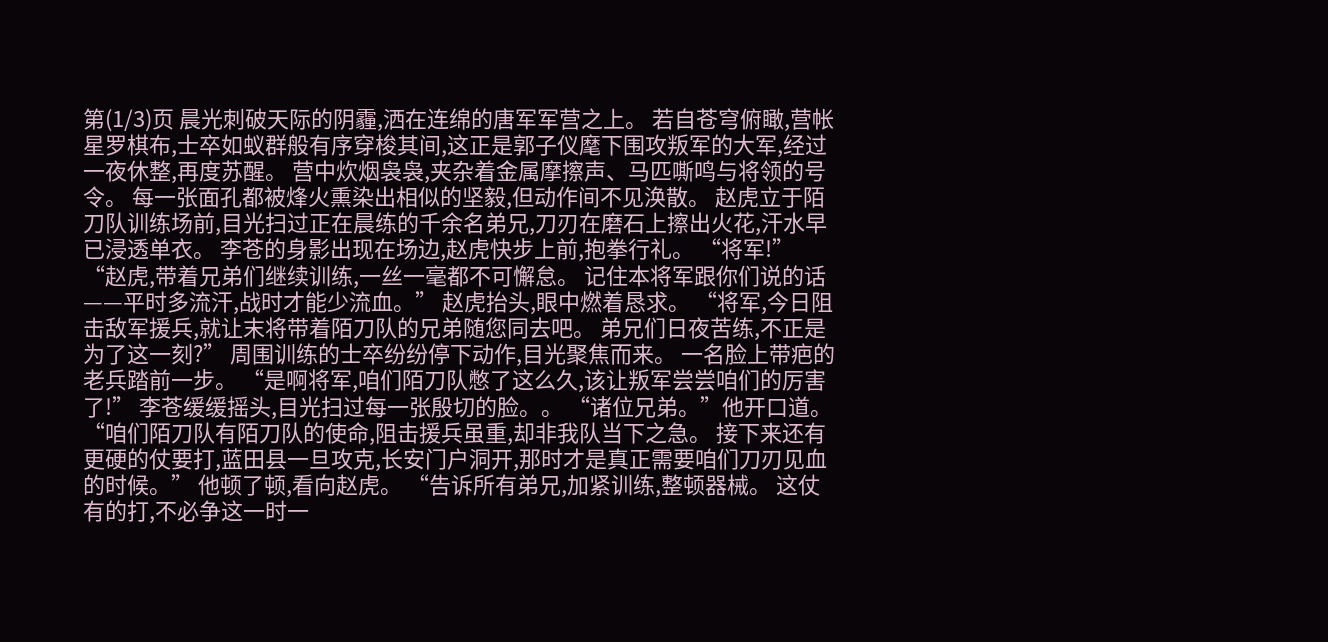第(1/3)页 晨光刺破天际的阴霾,洒在连绵的唐军军营之上。 若自苍穹俯瞰,营帐星罗棋布,士卒如蚁群般有序穿梭其间,这正是郭子仪麾下围攻叛军的大军,经过一夜休整,再度苏醒。 营中炊烟袅袅,夹杂着金属摩擦声、马匹嘶鸣与将领的号令。 每一张面孔都被烽火熏染出相似的坚毅,但动作间不见涣散。 赵虎立于陌刀队训练场前,目光扫过正在晨练的千余名弟兄,刀刃在磨石上擦出火花,汗水早已浸透单衣。 李苍的身影出现在场边,赵虎快步上前,抱拳行礼。 “将军!” “赵虎,带着兄弟们继续训练,一丝一毫都不可懈怠。 记住本将军跟你们说的话——平时多流汗,战时才能少流血。” 赵虎抬头,眼中燃着恳求。 “将军,今日阻击敌军援兵,就让末将带着陌刀队的兄弟随您同去吧。 弟兄们日夜苦练,不正是为了这一刻?” 周围训练的士卒纷纷停下动作,目光聚焦而来。 一名脸上带疤的老兵踏前一步。 “是啊将军,咱们陌刀队憋了这么久,该让叛军尝尝咱们的厉害了!” 李苍缓缓摇头,目光扫过每一张殷切的脸。。 “诸位兄弟。”他开口道。 “咱们陌刀队有陌刀队的使命,阻击援兵虽重,却非我队当下之急。 接下来还有更硬的仗要打,蓝田县一旦攻克,长安门户洞开,那时才是真正需要咱们刀刃见血的时候。” 他顿了顿,看向赵虎。 “告诉所有弟兄,加紧训练,整顿器械。 这仗有的打,不必争这一时一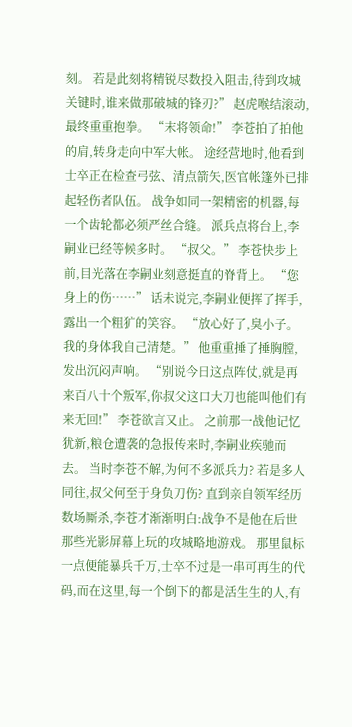刻。 若是此刻将精锐尽数投入阻击,待到攻城关键时,谁来做那破城的锋刃?” 赵虎喉结滚动,最终重重抱拳。 “末将领命!” 李苍拍了拍他的肩,转身走向中军大帐。 途经营地时,他看到士卒正在检查弓弦、清点箭矢,医官帐篷外已排起轻伤者队伍。 战争如同一架精密的机器,每一个齿轮都必须严丝合缝。 派兵点将台上,李嗣业已经等候多时。 “叔父。” 李苍快步上前,目光落在李嗣业刻意挺直的脊背上。 “您身上的伤……” 话未说完,李嗣业便挥了挥手,露出一个粗犷的笑容。 “放心好了,臭小子。我的身体我自己清楚。” 他重重捶了捶胸膛,发出沉闷声响。 “别说今日这点阵仗,就是再来百八十个叛军,你叔父这口大刀也能叫他们有来无回!” 李苍欲言又止。 之前那一战他记忆犹新,粮仓遭袭的急报传来时,李嗣业疾驰而去。 当时李苍不解,为何不多派兵力? 若是多人同往,叔父何至于身负刀伤? 直到亲自领军经历数场厮杀,李苍才渐渐明白:战争不是他在后世那些光影屏幕上玩的攻城略地游戏。 那里鼠标一点便能暴兵千万,士卒不过是一串可再生的代码,而在这里,每一个倒下的都是活生生的人,有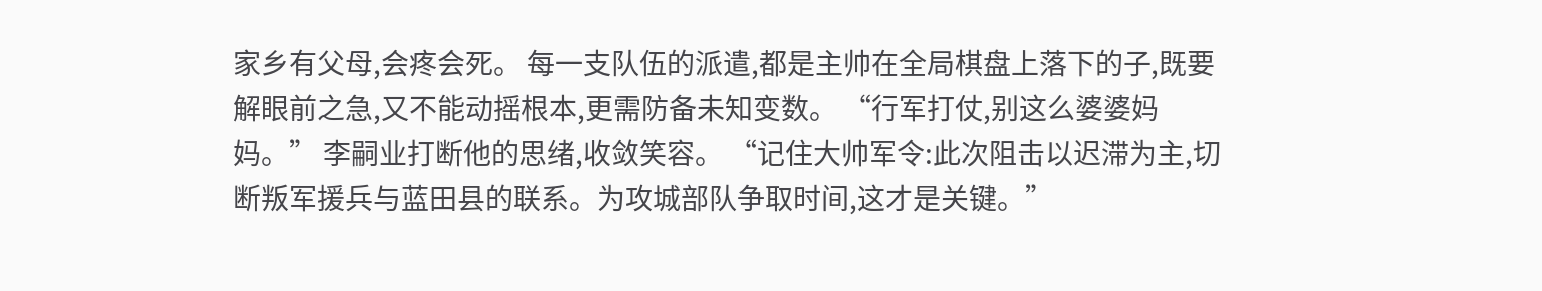家乡有父母,会疼会死。 每一支队伍的派遣,都是主帅在全局棋盘上落下的子,既要解眼前之急,又不能动摇根本,更需防备未知变数。 “行军打仗,别这么婆婆妈妈。” 李嗣业打断他的思绪,收敛笑容。 “记住大帅军令:此次阻击以迟滞为主,切断叛军援兵与蓝田县的联系。为攻城部队争取时间,这才是关键。”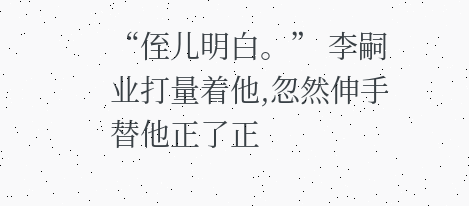“侄儿明白。” 李嗣业打量着他,忽然伸手替他正了正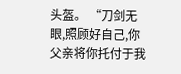头盔。 “刀剑无眼,照顾好自己,你父亲将你托付于我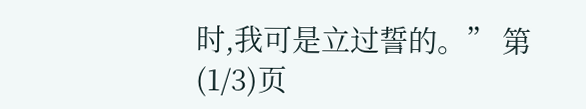时,我可是立过誓的。” 第(1/3)页